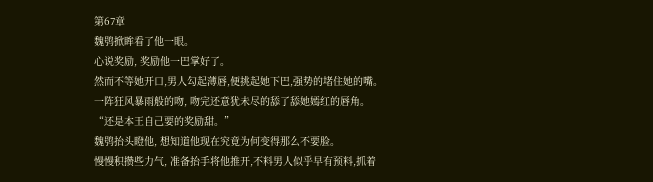第67章
魏鸮掀眸看了他一眼。
心说奖励, 奖励他一巴掌好了。
然而不等她开口,男人勾起薄唇,便挑起她下巴,强势的堵住她的嘴。
一阵狂风暴雨般的吻, 吻完还意犹未尽的舔了舔她嫣红的唇角。
“还是本王自己要的奖励甜。”
魏鸮抬头瞪他, 想知道他现在究竟为何变得那么不要脸。
慢慢积攒些力气, 准备抬手将他推开,不料男人似乎早有预料,抓着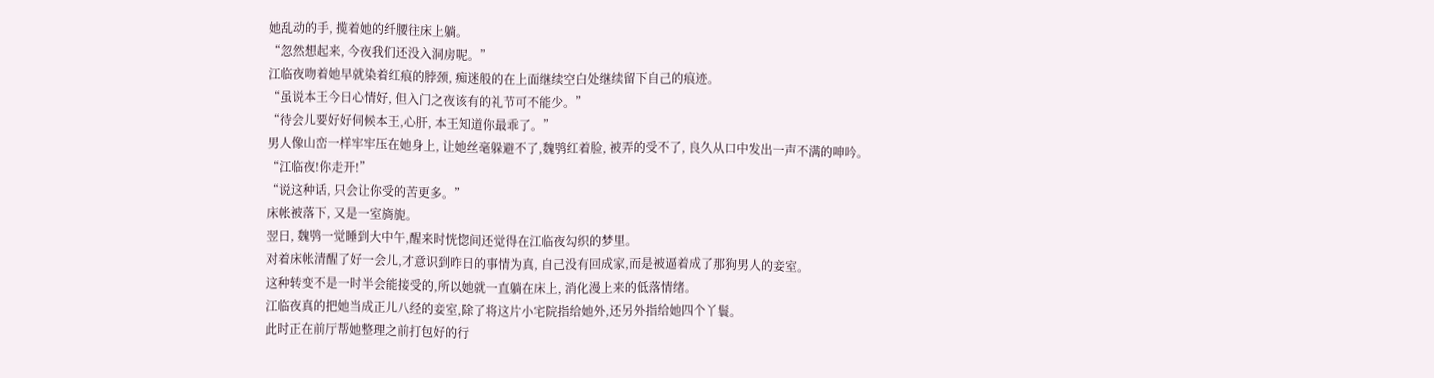她乱动的手, 揽着她的纤腰往床上躺。
“忽然想起来, 今夜我们还没入洞房呢。”
江临夜吻着她早就染着红痕的脖颈, 痴迷般的在上面继续空白处继续留下自己的痕迹。
“虽说本王今日心情好, 但入门之夜该有的礼节可不能少。”
“待会儿要好好伺候本王,心肝, 本王知道你最乖了。”
男人像山峦一样牢牢压在她身上, 让她丝毫躲避不了,魏鸮红着脸, 被弄的受不了, 良久从口中发出一声不满的呻吟。
“江临夜!你走开!”
“说这种话, 只会让你受的苦更多。”
床帐被落下, 又是一室旖旎。
翌日, 魏鸮一觉睡到大中午,醒来时恍惚间还觉得在江临夜勾织的梦里。
对着床帐清醒了好一会儿,才意识到昨日的事情为真, 自己没有回成家,而是被逼着成了那狗男人的妾室。
这种转变不是一时半会能接受的,所以她就一直躺在床上, 消化漫上来的低落情绪。
江临夜真的把她当成正儿八经的妾室,除了将这片小宅院指给她外,还另外指给她四个丫鬟。
此时正在前厅帮她整理之前打包好的行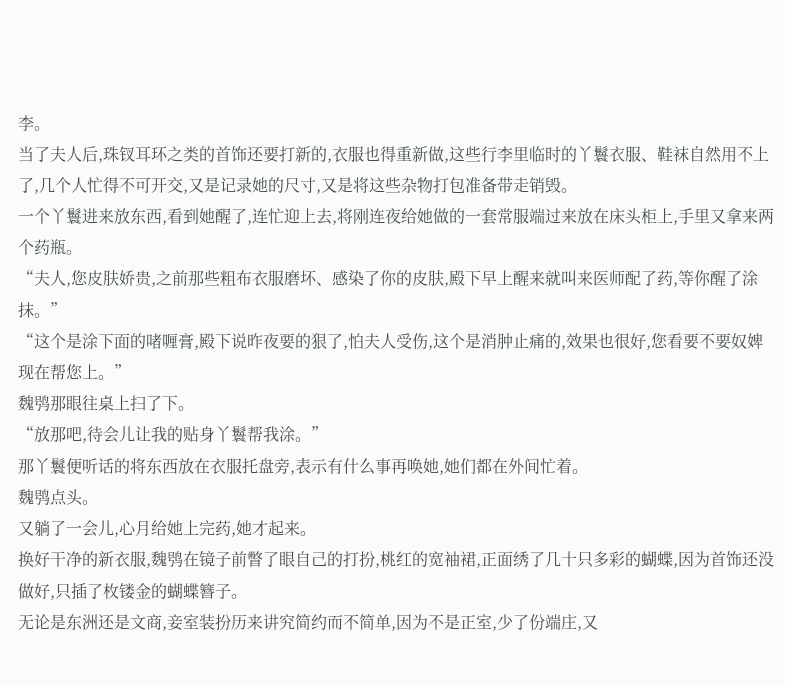李。
当了夫人后,珠钗耳环之类的首饰还要打新的,衣服也得重新做,这些行李里临时的丫鬟衣服、鞋袜自然用不上了,几个人忙得不可开交,又是记录她的尺寸,又是将这些杂物打包准备带走销毁。
一个丫鬟进来放东西,看到她醒了,连忙迎上去,将刚连夜给她做的一套常服端过来放在床头柜上,手里又拿来两个药瓶。
“夫人,您皮肤娇贵,之前那些粗布衣服磨坏、感染了你的皮肤,殿下早上醒来就叫来医师配了药,等你醒了涂抹。”
“这个是涂下面的啫喱膏,殿下说昨夜要的狠了,怕夫人受伤,这个是消肿止痛的,效果也很好,您看要不要奴婢现在帮您上。”
魏鸮那眼往桌上扫了下。
“放那吧,待会儿让我的贴身丫鬟帮我涂。”
那丫鬟便听话的将东西放在衣服托盘旁,表示有什么事再唤她,她们都在外间忙着。
魏鸮点头。
又躺了一会儿,心月给她上完药,她才起来。
换好干净的新衣服,魏鸮在镜子前瞥了眼自己的打扮,桃红的宽袖裙,正面绣了几十只多彩的蝴蝶,因为首饰还没做好,只插了枚镂金的蝴蝶簪子。
无论是东洲还是文商,妾室装扮历来讲究简约而不简单,因为不是正室,少了份端庄,又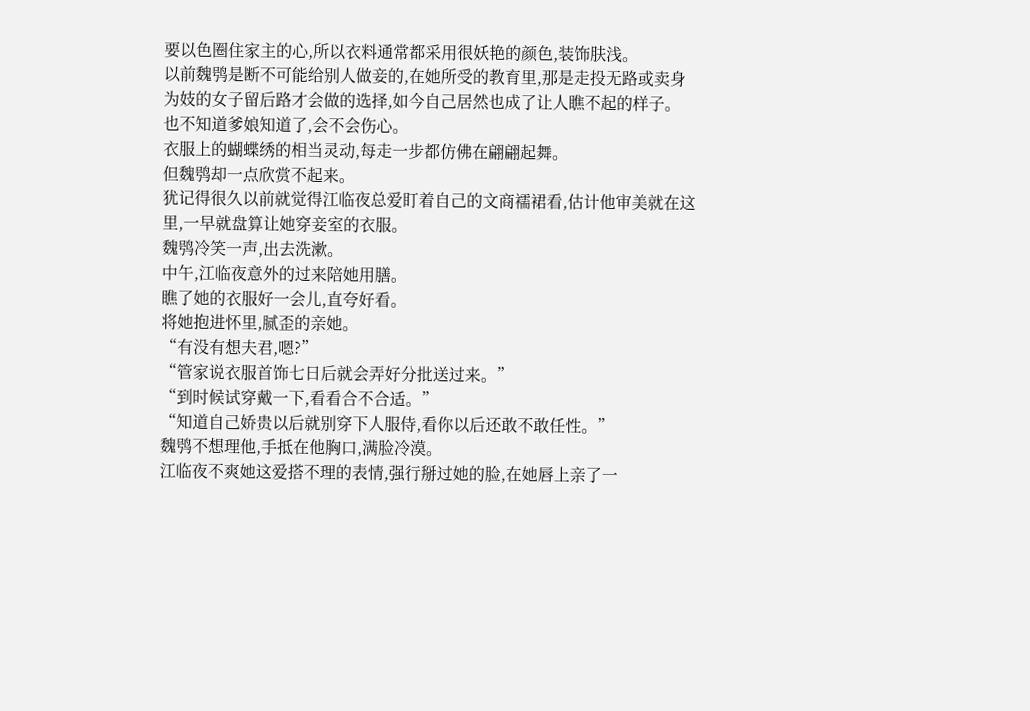要以色圈住家主的心,所以衣料通常都采用很妖艳的颜色,装饰肤浅。
以前魏鸮是断不可能给别人做妾的,在她所受的教育里,那是走投无路或卖身为妓的女子留后路才会做的选择,如今自己居然也成了让人瞧不起的样子。
也不知道爹娘知道了,会不会伤心。
衣服上的蝴蝶绣的相当灵动,每走一步都仿佛在翩翩起舞。
但魏鸮却一点欣赏不起来。
犹记得很久以前就觉得江临夜总爱盯着自己的文商襦裙看,估计他审美就在这里,一早就盘算让她穿妾室的衣服。
魏鸮冷笑一声,出去洗漱。
中午,江临夜意外的过来陪她用膳。
瞧了她的衣服好一会儿,直夸好看。
将她抱进怀里,腻歪的亲她。
“有没有想夫君,嗯?”
“管家说衣服首饰七日后就会弄好分批送过来。”
“到时候试穿戴一下,看看合不合适。”
“知道自己娇贵以后就别穿下人服侍,看你以后还敢不敢任性。”
魏鸮不想理他,手抵在他胸口,满脸冷漠。
江临夜不爽她这爱搭不理的表情,强行掰过她的脸,在她唇上亲了一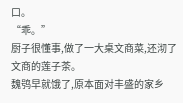口。
“乖。”
厨子很懂事,做了一大桌文商菜,还沏了文商的莲子茶。
魏鸮早就饿了,原本面对丰盛的家乡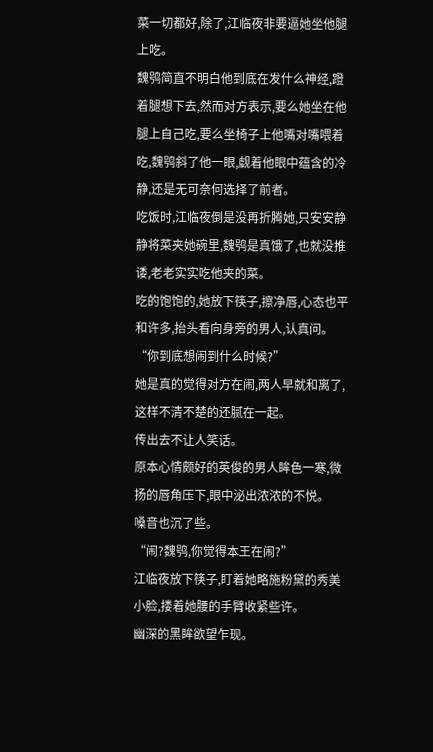菜一切都好,除了,江临夜非要逼她坐他腿上吃。
魏鸮简直不明白他到底在发什么神经,蹬着腿想下去,然而对方表示,要么她坐在他腿上自己吃,要么坐椅子上他嘴对嘴喂着吃,魏鸮斜了他一眼,觑着他眼中蕴含的冷静,还是无可奈何选择了前者。
吃饭时,江临夜倒是没再折腾她,只安安静静将菜夹她碗里,魏鸮是真饿了,也就没推诿,老老实实吃他夹的菜。
吃的饱饱的,她放下筷子,擦净唇,心态也平和许多,抬头看向身旁的男人,认真问。
“你到底想闹到什么时候?”
她是真的觉得对方在闹,两人早就和离了,这样不清不楚的还腻在一起。
传出去不让人笑话。
原本心情颇好的英俊的男人眸色一寒,微扬的唇角压下,眼中泌出浓浓的不悦。
嗓音也沉了些。
“闹?魏鸮,你觉得本王在闹?”
江临夜放下筷子,盯着她略施粉黛的秀美小脸,搂着她腰的手臂收紧些许。
幽深的黑眸欲望乍现。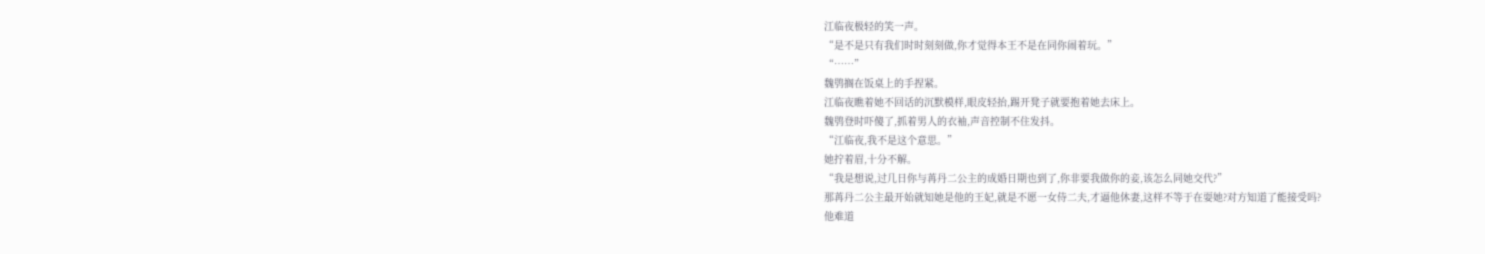江临夜极轻的笑一声。
“是不是只有我们时时刻刻做,你才觉得本王不是在同你闹着玩。”
“……”
魏鸮搁在饭桌上的手捏紧。
江临夜瞧着她不回话的沉默模样,眼皮轻抬,踢开凳子就要抱着她去床上。
魏鸮登时吓傻了,抓着男人的衣袖,声音控制不住发抖。
“江临夜,我不是这个意思。”
她拧着眉,十分不解。
“我是想说,过几日你与苒丹二公主的成婚日期也到了,你非要我做你的妾,该怎么同她交代?”
那苒丹二公主最开始就知她是他的王妃,就是不愿一女侍二夫,才逼他休妻,这样不等于在耍她?对方知道了能接受吗?
他难道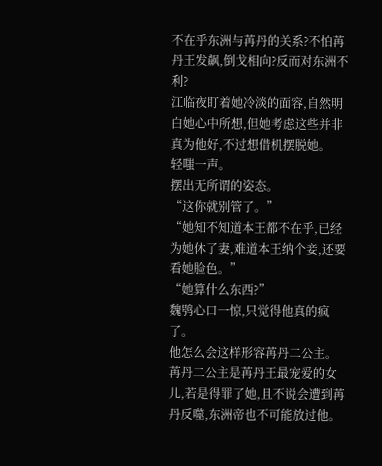不在乎东洲与苒丹的关系?不怕苒丹王发飙,倒戈相向?反而对东洲不利?
江临夜盯着她冷淡的面容,自然明白她心中所想,但她考虑这些并非真为他好,不过想借机摆脱她。
轻嗤一声。
摆出无所谓的姿态。
“这你就别管了。”
“她知不知道本王都不在乎,已经为她休了妻,难道本王纳个妾,还要看她脸色。”
“她算什么东西?”
魏鸮心口一惊,只觉得他真的疯了。
他怎么会这样形容苒丹二公主。
苒丹二公主是苒丹王最宠爱的女儿,若是得罪了她,且不说会遭到苒丹反噬,东洲帝也不可能放过他。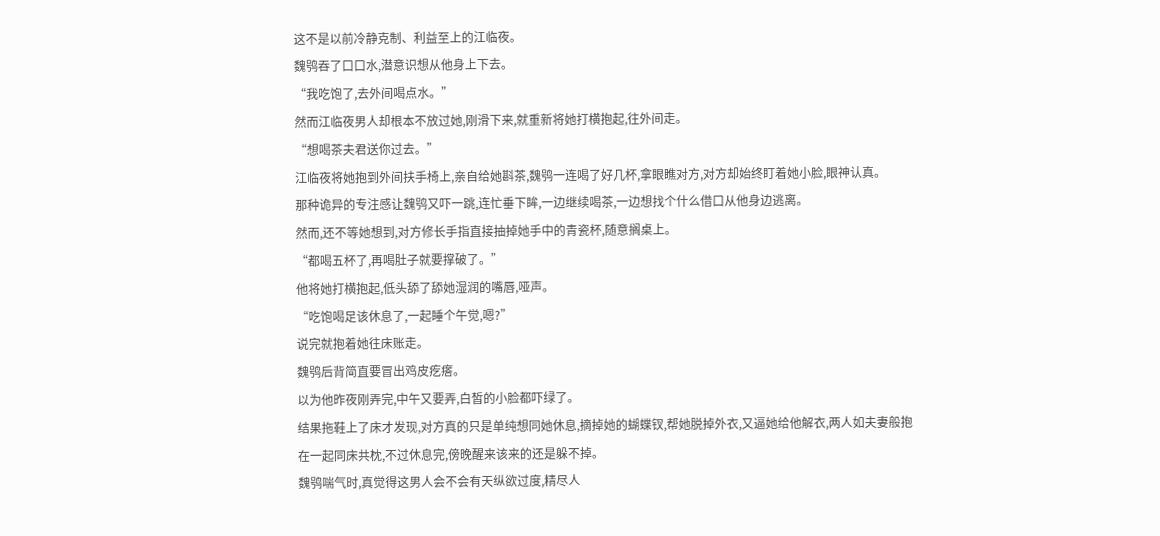这不是以前冷静克制、利益至上的江临夜。
魏鸮吞了口口水,潜意识想从他身上下去。
“我吃饱了,去外间喝点水。”
然而江临夜男人却根本不放过她,刚滑下来,就重新将她打横抱起,往外间走。
“想喝茶夫君送你过去。”
江临夜将她抱到外间扶手椅上,亲自给她斟茶,魏鸮一连喝了好几杯,拿眼瞧对方,对方却始终盯着她小脸,眼神认真。
那种诡异的专注感让魏鸮又吓一跳,连忙垂下眸,一边继续喝茶,一边想找个什么借口从他身边逃离。
然而,还不等她想到,对方修长手指直接抽掉她手中的青瓷杯,随意搁桌上。
“都喝五杯了,再喝肚子就要撑破了。”
他将她打横抱起,低头舔了舔她湿润的嘴唇,哑声。
“吃饱喝足该休息了,一起睡个午觉,嗯?”
说完就抱着她往床账走。
魏鸮后背简直要冒出鸡皮疙瘩。
以为他昨夜刚弄完,中午又要弄,白皙的小脸都吓绿了。
结果拖鞋上了床才发现,对方真的只是单纯想同她休息,摘掉她的蝴蝶钗,帮她脱掉外衣,又逼她给他解衣,两人如夫妻般抱在一起同床共枕,不过休息完,傍晚醒来该来的还是躲不掉。
魏鸮喘气时,真觉得这男人会不会有天纵欲过度,精尽人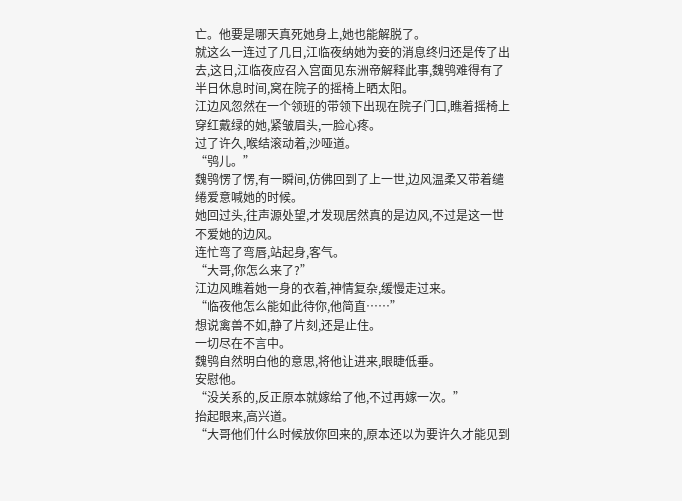亡。他要是哪天真死她身上,她也能解脱了。
就这么一连过了几日,江临夜纳她为妾的消息终归还是传了出去,这日,江临夜应召入宫面见东洲帝解释此事,魏鸮难得有了半日休息时间,窝在院子的摇椅上晒太阳。
江边风忽然在一个领班的带领下出现在院子门口,瞧着摇椅上穿红戴绿的她,紧皱眉头,一脸心疼。
过了许久,喉结滚动着,沙哑道。
“鸮儿。”
魏鸮愣了愣,有一瞬间,仿佛回到了上一世,边风温柔又带着缱绻爱意喊她的时候。
她回过头,往声源处望,才发现居然真的是边风,不过是这一世不爱她的边风。
连忙弯了弯唇,站起身,客气。
“大哥,你怎么来了?”
江边风瞧着她一身的衣着,神情复杂,缓慢走过来。
“临夜他怎么能如此待你,他简直……”
想说禽兽不如,静了片刻,还是止住。
一切尽在不言中。
魏鸮自然明白他的意思,将他让进来,眼睫低垂。
安慰他。
“没关系的,反正原本就嫁给了他,不过再嫁一次。”
抬起眼来,高兴道。
“大哥他们什么时候放你回来的,原本还以为要许久才能见到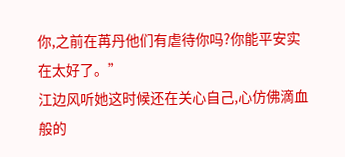你,之前在苒丹他们有虐待你吗?你能平安实在太好了。”
江边风听她这时候还在关心自己,心仿佛滴血般的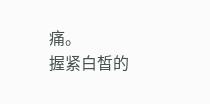痛。
握紧白皙的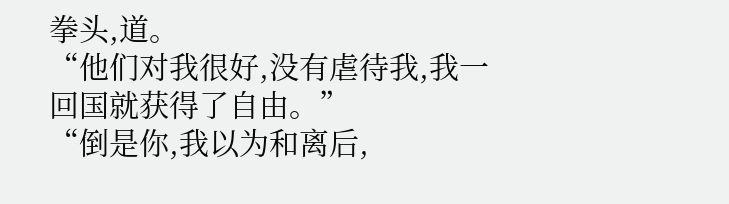拳头,道。
“他们对我很好,没有虐待我,我一回国就获得了自由。”
“倒是你,我以为和离后,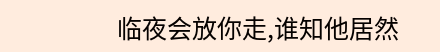临夜会放你走,谁知他居然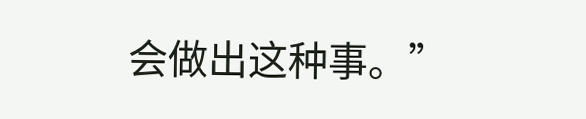会做出这种事。”